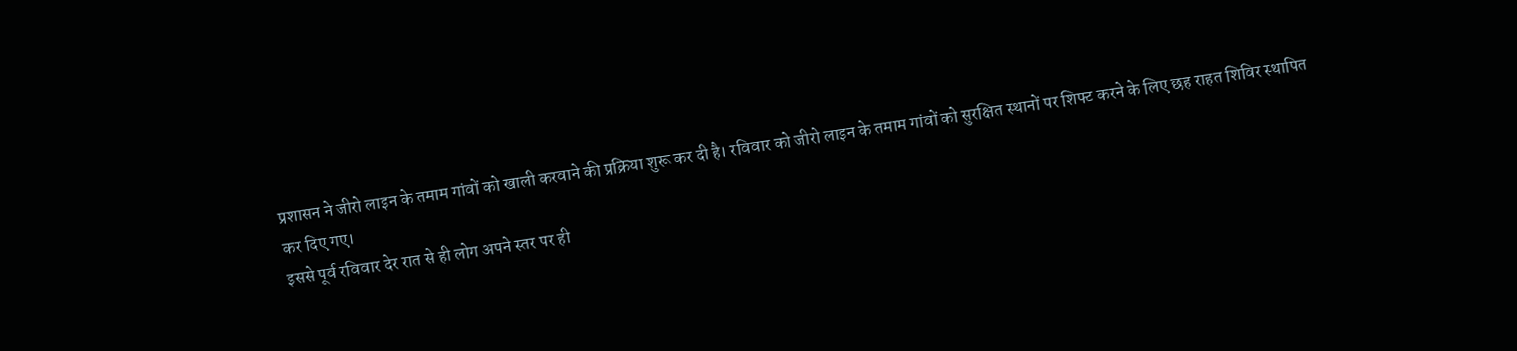प्रशासन ने जीरो लाइन के तमाम गांवों को खाली करवाने की प्रक्रिया शुरू कर दी है। रविवार को जीरो लाइन के तमाम गांवों को सुरक्षित स्थानों पर शिफ्ट करने के लिए छह राहत शिविर स्थापित कर दिए गए।
इससे पूर्व रविवार देर रात से ही लोग अपने स्तर पर ही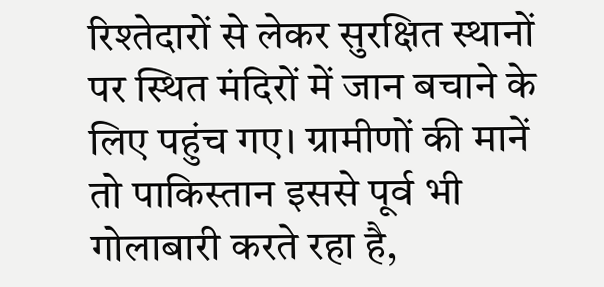रिश्तेदारों से लेकर सुरक्षित स्थानों पर स्थित मंदिरों में जान बचाने के लिए पहुंच गए। ग्रामीणों की मानें तो पाकिस्तान इससे पूर्व भी गोलाबारी करते रहा है,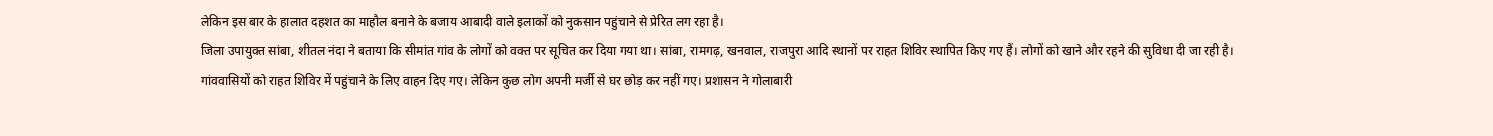लेकिन इस बार के हालात दहशत का माहौल बनाने के बजाय आबादी वाले इलाकों को नुकसान पहुंचाने से प्रेरित लग रहा है।
जिला उपायुक्त सांबा, शीतल नंदा ने बताया कि सीमांत गांव के लोगों को वक्त पर सूचित कर दिया गया था। सांबा, रामगढ़, खनवाल, राजपुरा आदि स्थानों पर राहत शिविर स्थापित किए गए हैं। लोगों को खाने और रहने की सुविधा दी जा रही है।
गांववासियों को राहत शिविर में पहुंचाने के लिए वाहन दिए गए। लेकिन कुछ लोग अपनी मर्जी से घर छोड़ कर नहीं गए। प्रशासन ने गोलाबारी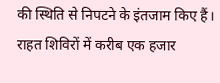की स्थिति से निपटने के इंतजाम किए हैं। राहत शिविरों में करीब एक हजार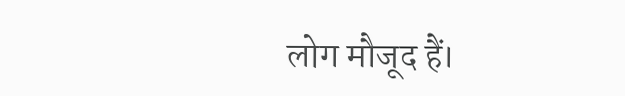लोग मौजूद हैं।